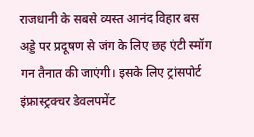राजधानी के सबसे व्यस्त आनंद विहार बस अड्डे पर प्रदूषण से जंग के लिए छह एंटी स्मॉग गन तैनात की जाएंगी। इसके लिए ट्रांसपोर्ट इंफ्रास्ट्रक्चर डेवलपमेंट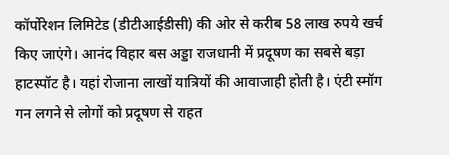कॉर्पोरेशन लिमिटेड (डीटीआईडीसी) की ओर से करीब 58 लाख रुपये खर्च किए जाएंगे। आनंद विहार बस अड्डा राजधानी में प्रदूषण का सबसे बड़ा हाटस्पॉट है। यहां रोजाना लाखों यात्रियों की आवाजाही होती है। एंटी स्मॉग गन लगने से लोगों को प्रदूषण से राहत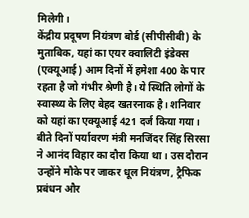मिलेगी।
केंद्रीय प्रदूषण नियंत्रण बोर्ड (सीपीसीबी) के मुताबिक, यहां का एयर क्वालिटी इंडेक्स (एक्यूआई) आम दिनों में हमेशा 400 के पार रहता है जो गंभीर श्रेणी है। ये स्थिति लोगों के स्वास्थ्य के लिए बेहद खतरनाक है। शनिवार को यहां का एक्यूआई 421 दर्ज किया गया। बीते दिनों पर्यावरण मंत्री मनजिंदर सिंह सिरसा ने आनंद विहार का दौरा किया था। उस दौरान उन्होंने मौके पर जाकर धूल नियंत्रण, ट्रैफिक प्रबंधन और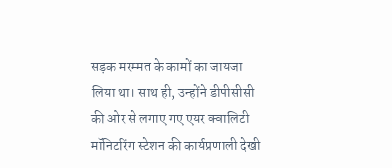सड़क मरम्मत के कामों का जायजा लिया था। साथ ही, उन्होंने डीपीसीसी की ओर से लगाए गए एयर क्वालिटी मॉनिटरिंग स्टेशन की कार्यप्रणाली देखी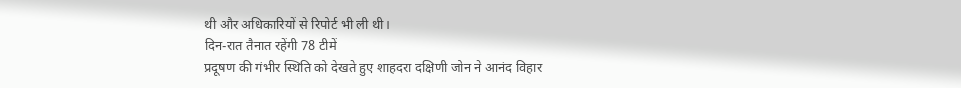थी और अधिकारियों से रिपोर्ट भी ली थी।
दिन-रात तैनात रहेंगी 78 टीमें
प्रदूषण की गंभीर स्थिति को देखते हुए शाहदरा दक्षिणी जोन ने आनंद विहार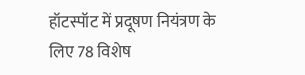हॉटस्पॉट में प्रदूषण नियंत्रण के लिए 78 विशेष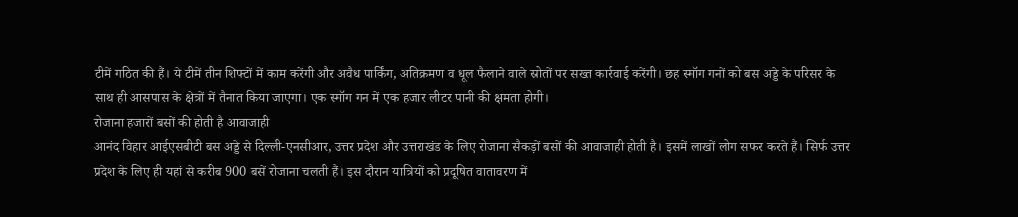टीमें गठित की हैं। ये टीमें तीन शिफ्टों में काम करेंगी और अवैध पार्किंग, अतिक्रमण व धूल फैलाने वाले स्रोतों पर सख्त कार्रवाई करेंगी। छह स्मॉग गनों को बस अड्डे के परिसर के साथ ही आसपास के क्षेत्रों में तैनात किया जाएगा। एक स्मॉग गन में एक हजार लीटर पानी की क्षमता होगी।
रोजाना हजारों बसों की होती है आवाजाही
आनंद विहार आईएसबीटी बस अड्डे से दिल्ली-एनसीआर, उत्तर प्रदेश और उत्तराखंड के लिए रोजाना सैकड़ों बसों की आवाजाही होती है। इसमें लाखों लोग सफर करते हैं। सिर्फ उत्तर प्रदेश के लिए ही यहां से करीब 900 बसें रोजाना चलती हैं। इस दौरान यात्रियों को प्रदूषित वातावरण में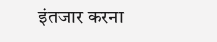इंतजार करना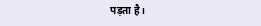पड़ता है।